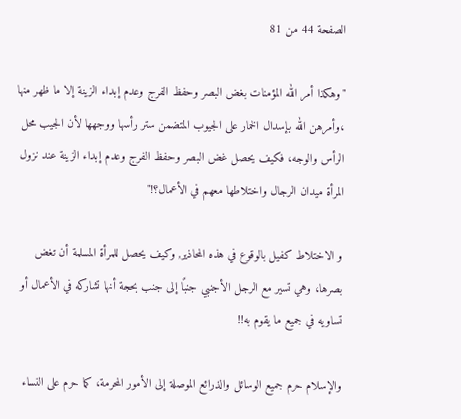الصفحة 44 من 81

"وهكذا أمر الله المؤمنات بغض البصر وحفظ الفرج وعدم إبداء الزينة إلا ما ظهر منها ،وأمرهن الله بإسدال الخمار على الجيوب المتضمن ستر رأسها ووجهها لأن الجيب محل الرأس والوجه، فكيف يحصل غض البصر وحفظ الفرج وعدم إبداء الزينة عند نزول المرأة ميدان الرجال واختلاطها معهم في الأعمال؟!"

و الاختلاط كفيل بالوقوع في هذه المحاذير, وكيف يحصل للمرأة المسلمة أن تغض بصرها، وهي تسير مع الرجل الأجنبي جنبًا إلى جنب بحجة أنها تشاركه في الأعمال أو تساويه في جميع ما يقوم به!!

والإسلام حرم جميع الوسائل والذرائع الموصلة إلى الأمور المحرمة، كما حرم على النساء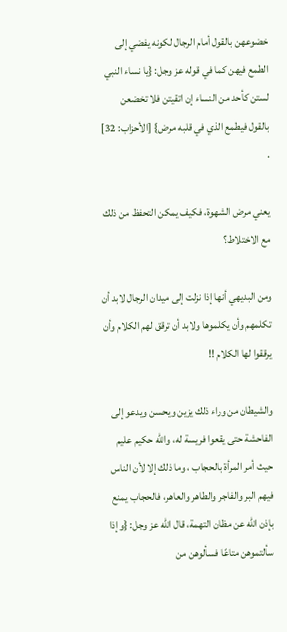خضوعهن بالقول أمام الرجال لكونه يفضي إلى الطمع فيهن كما في قوله عز وجل: {يا نساء النبي لستن كأحد من النساء إن اتقيتن فلا تخضعن بالقول فيطمع الذي في قلبه مرض} [الأحزاب: 32] .

يعني مرض الشهوة، فكيف يمكن التحفظ من ذلك مع الاختلاط؟

ومن البديهي أنها إذا نزلت إلى ميدان الرجال لابد أن تكلمهم وأن يكلموها ولابد أن ترقق لهم الكلام وأن يرققوا لها الكلام !!

والشيطان من وراء ذلك يزين ويحسن ويدعو إلى الفاحشة حتى يقعوا فريسة له، والله حكيم عليم حيث أمر المرأة بالحجاب ، وما ذلك إلا لأن الناس فيهم البر والفاجر والطاهر والعاهر، فالحجاب يمنع بإذن الله عن مظان التهمة، قال الله عز وجل: {وإذا سألتموهن متاعًا فسألوهن من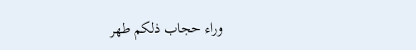وراء حجاب ذلكم طهر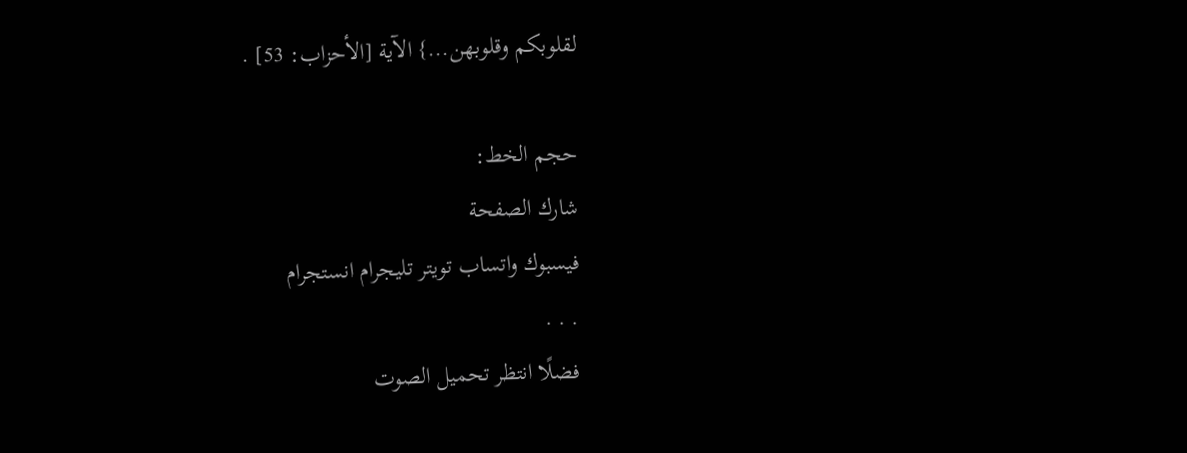لقلوبكم وقلوبهن...} الآية [الأحزاب: 53] .

حجم الخط:
شارك الصفحة
فيسبوك واتساب تويتر تليجرام انستجرام
. . .
فضلًا انتظر تحميل الصوت